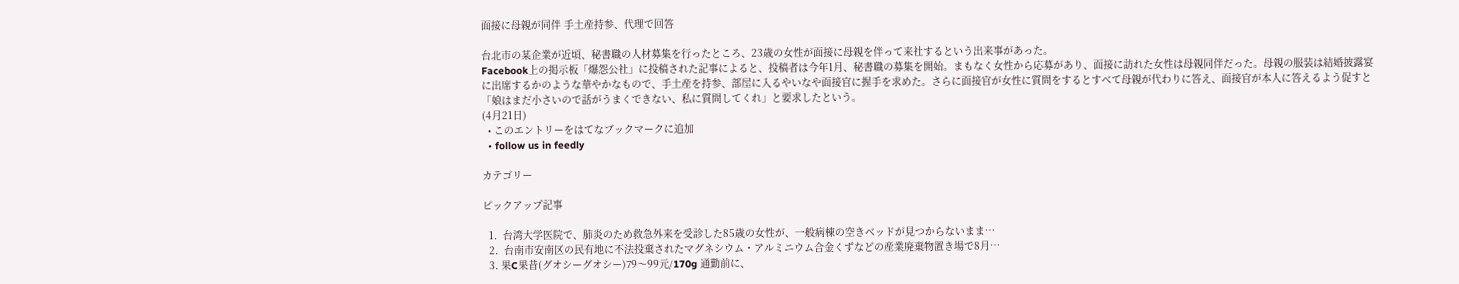面接に母親が同伴 手土産持参、代理で回答

台北市の某企業が近頃、秘書職の人材募集を行ったところ、23歳の女性が面接に母親を伴って来社するという出来事があった。
Facebook上の掲示板「爆怨公社」に投稿された記事によると、投稿者は今年1月、秘書職の募集を開始。まもなく女性から応募があり、面接に訪れた女性は母親同伴だった。母親の服装は結婚披露宴に出席するかのような華やかなもので、手土産を持参、部屋に入るやいなや面接官に握手を求めた。さらに面接官が女性に質問をするとすべて母親が代わりに答え、面接官が本人に答えるよう促すと「娘はまだ小さいので話がうまくできない、私に質問してくれ」と要求したという。
(4月21日)
  • このエントリーをはてなブックマークに追加
  • follow us in feedly

カテゴリー

ピックアップ記事

  1.  台湾大学医院で、肺炎のため救急外来を受診した85歳の女性が、一般病棟の空きベッドが見つからないまま…
  2.  台南市安南区の民有地に不法投棄されたマグネシウム・アルミニウム合金くずなどの産業廃棄物置き場で8月…
  3. 果C果昔(グオシーグオシー)79〜99元/170g 通勤前に、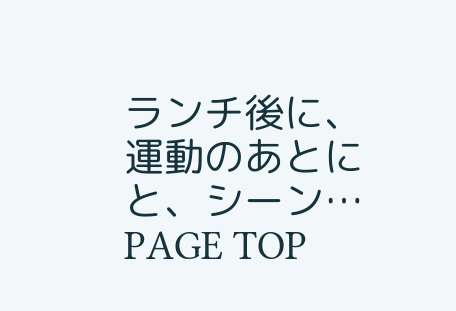ランチ後に、運動のあとにと、シーン…
PAGE TOP